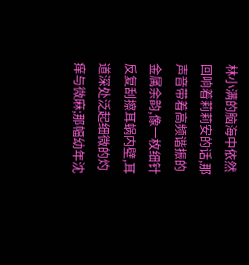林小满的脑海中依然回响着莉莉安的话,那声音带着高频谐振的金属余韵,像一枚细针反复刮擦耳蜗内壁,耳道深处泛起细微的灼痒与微麻;那幅幼年沈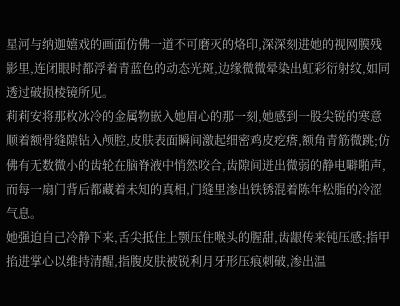星河与纳迦嬉戏的画面仿佛一道不可磨灭的烙印,深深刻进她的视网膜残影里,连闭眼时都浮着青蓝色的动态光斑,边缘微微晕染出虹彩衍射纹,如同透过破损棱镜所见。
莉莉安将那枚冰冷的金属物嵌入她眉心的那一刻,她感到一股尖锐的寒意顺着额骨缝隙钻入颅腔,皮肤表面瞬间激起细密鸡皮疙瘩,额角青筋微跳;仿佛有无数微小的齿轮在脑脊液中悄然咬合,齿隙间迸出微弱的静电噼啪声,而每一扇门背后都藏着未知的真相,门缝里渗出铁锈混着陈年松脂的冷涩气息。
她强迫自己冷静下来,舌尖抵住上颚压住喉头的腥甜,齿龈传来钝压感;指甲掐进掌心以维持清醒,指腹皮肤被锐利月牙形压痕刺破,渗出温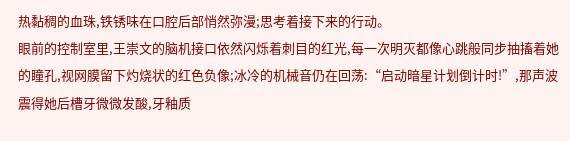热黏稠的血珠,铁锈味在口腔后部悄然弥漫;思考着接下来的行动。
眼前的控制室里,王崇文的脑机接口依然闪烁着刺目的红光,每一次明灭都像心跳般同步抽搐着她的瞳孔,视网膜留下灼烧状的红色负像;冰冷的机械音仍在回荡:“启动暗星计划倒计时!”,那声波震得她后槽牙微微发酸,牙釉质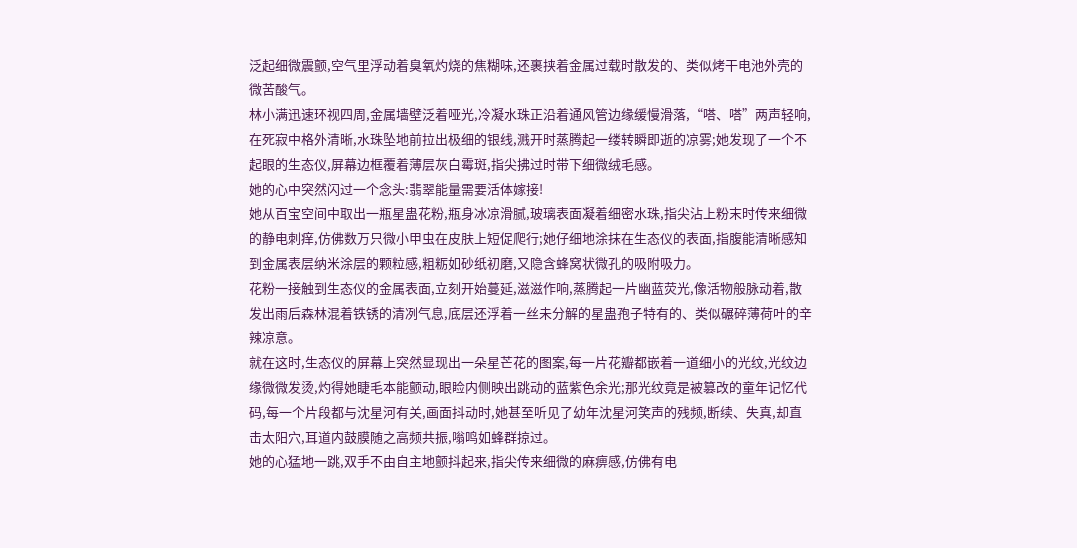泛起细微震颤,空气里浮动着臭氧灼烧的焦糊味,还裹挟着金属过载时散发的、类似烤干电池外壳的微苦酸气。
林小满迅速环视四周,金属墙壁泛着哑光,冷凝水珠正沿着通风管边缘缓慢滑落,“嗒、嗒”两声轻响,在死寂中格外清晰,水珠坠地前拉出极细的银线,溅开时蒸腾起一缕转瞬即逝的凉雾;她发现了一个不起眼的生态仪,屏幕边框覆着薄层灰白霉斑,指尖拂过时带下细微绒毛感。
她的心中突然闪过一个念头:翡翠能量需要活体嫁接!
她从百宝空间中取出一瓶星蛊花粉,瓶身冰凉滑腻,玻璃表面凝着细密水珠,指尖沾上粉末时传来细微的静电刺痒,仿佛数万只微小甲虫在皮肤上短促爬行;她仔细地涂抹在生态仪的表面,指腹能清晰感知到金属表层纳米涂层的颗粒感,粗粝如砂纸初磨,又隐含蜂窝状微孔的吸附吸力。
花粉一接触到生态仪的金属表面,立刻开始蔓延,滋滋作响,蒸腾起一片幽蓝荧光,像活物般脉动着,散发出雨后森林混着铁锈的清冽气息,底层还浮着一丝未分解的星蛊孢子特有的、类似碾碎薄荷叶的辛辣凉意。
就在这时,生态仪的屏幕上突然显现出一朵星芒花的图案,每一片花瓣都嵌着一道细小的光纹,光纹边缘微微发烫,灼得她睫毛本能颤动,眼睑内侧映出跳动的蓝紫色余光;那光纹竟是被篡改的童年记忆代码,每一个片段都与沈星河有关,画面抖动时,她甚至听见了幼年沈星河笑声的残频,断续、失真,却直击太阳穴,耳道内鼓膜随之高频共振,嗡鸣如蜂群掠过。
她的心猛地一跳,双手不由自主地颤抖起来,指尖传来细微的麻痹感,仿佛有电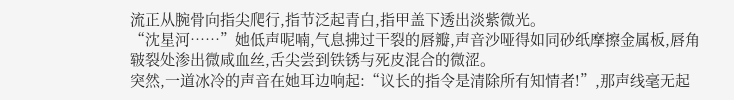流正从腕骨向指尖爬行,指节泛起青白,指甲盖下透出淡紫微光。
“沈星河……”她低声呢喃,气息拂过干裂的唇瓣,声音沙哑得如同砂纸摩擦金属板,唇角皲裂处渗出微咸血丝,舌尖尝到铁锈与死皮混合的微涩。
突然,一道冰冷的声音在她耳边响起:“议长的指令是清除所有知情者!”,那声线毫无起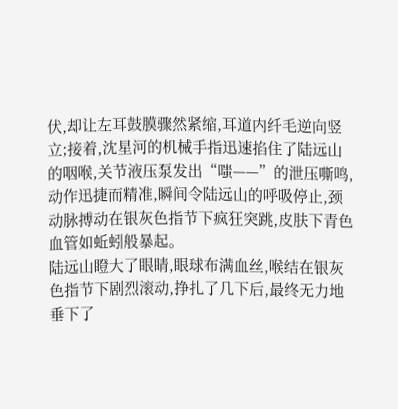伏,却让左耳鼓膜骤然紧缩,耳道内纤毛逆向竖立;接着,沈星河的机械手指迅速掐住了陆远山的咽喉,关节液压泵发出“嗤——”的泄压嘶鸣,动作迅捷而精准,瞬间令陆远山的呼吸停止,颈动脉搏动在银灰色指节下疯狂突跳,皮肤下青色血管如蚯蚓般暴起。
陆远山瞪大了眼睛,眼球布满血丝,喉结在银灰色指节下剧烈滚动,挣扎了几下后,最终无力地垂下了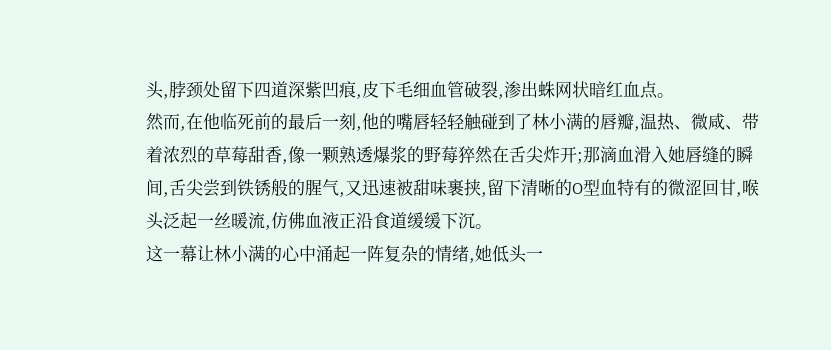头,脖颈处留下四道深紫凹痕,皮下毛细血管破裂,渗出蛛网状暗红血点。
然而,在他临死前的最后一刻,他的嘴唇轻轻触碰到了林小满的唇瓣,温热、微咸、带着浓烈的草莓甜香,像一颗熟透爆浆的野莓猝然在舌尖炸开;那滴血滑入她唇缝的瞬间,舌尖尝到铁锈般的腥气,又迅速被甜味裹挟,留下清晰的O型血特有的微涩回甘,喉头泛起一丝暖流,仿佛血液正沿食道缓缓下沉。
这一幕让林小满的心中涌起一阵复杂的情绪,她低头一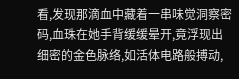看,发现那滴血中藏着一串味觉洞察密码,血珠在她手背缓缓晕开,竟浮现出细密的金色脉络,如活体电路般搏动,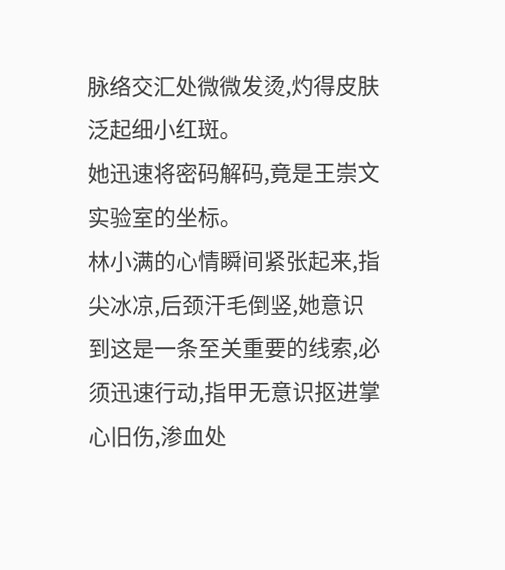脉络交汇处微微发烫,灼得皮肤泛起细小红斑。
她迅速将密码解码,竟是王崇文实验室的坐标。
林小满的心情瞬间紧张起来,指尖冰凉,后颈汗毛倒竖,她意识到这是一条至关重要的线索,必须迅速行动,指甲无意识抠进掌心旧伤,渗血处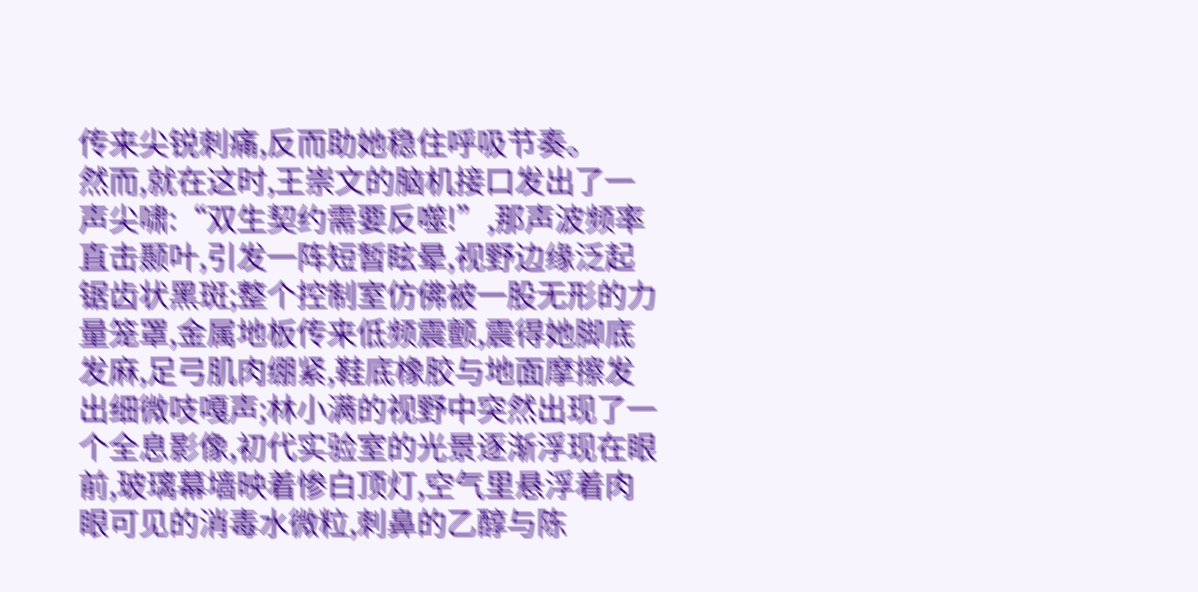传来尖锐刺痛,反而助她稳住呼吸节奏。
然而,就在这时,王崇文的脑机接口发出了一声尖啸:“双生契约需要反噬!”,那声波频率直击颞叶,引发一阵短暂眩晕,视野边缘泛起锯齿状黑斑;整个控制室仿佛被一股无形的力量笼罩,金属地板传来低频震颤,震得她脚底发麻,足弓肌肉绷紧,鞋底橡胶与地面摩擦发出细微吱嘎声;林小满的视野中突然出现了一个全息影像,初代实验室的光景逐渐浮现在眼前,玻璃幕墙映着惨白顶灯,空气里悬浮着肉眼可见的消毒水微粒,刺鼻的乙醇与陈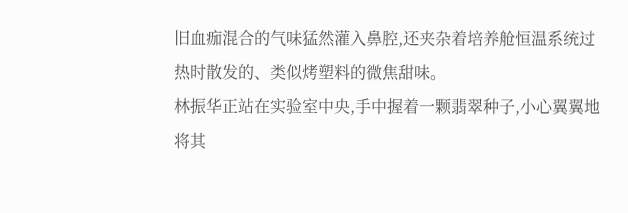旧血痂混合的气味猛然灌入鼻腔,还夹杂着培养舱恒温系统过热时散发的、类似烤塑料的微焦甜味。
林振华正站在实验室中央,手中握着一颗翡翠种子,小心翼翼地将其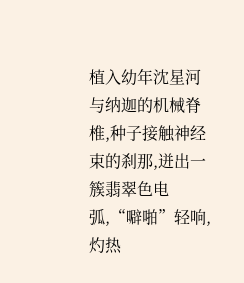植入幼年沈星河与纳迦的机械脊椎,种子接触神经束的刹那,迸出一簇翡翠色电弧,“噼啪”轻响,灼热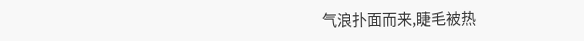气浪扑面而来,睫毛被热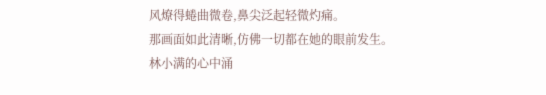风燎得蜷曲微卷,鼻尖泛起轻微灼痛。
那画面如此清晰,仿佛一切都在她的眼前发生。
林小满的心中涌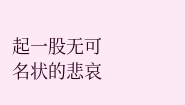起一股无可名状的悲哀